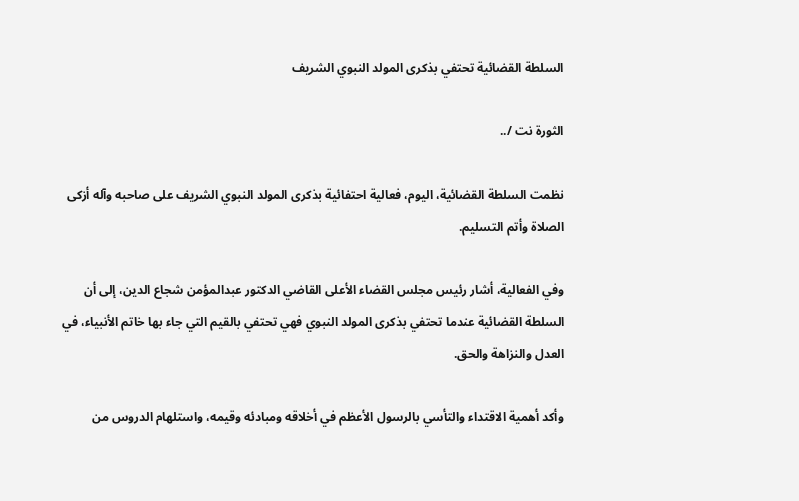السلطة القضائية تحتفي بذكرى المولد النبوي الشريف

الثورة نت /..

نظمت السلطة القضائية، اليوم، فعالية احتفائية بذكرى المولد النبوي الشريف على صاحبه وآله أزكى الصلاة وأتم التسليم.

وفي الفعالية، أشار رئيس مجلس القضاء الأعلى القاضي الدكتور عبدالمؤمن شجاع الدين، إلى أن السلطة القضائية عندما تحتفي بذكرى المولد النبوي فهي تحتفي بالقيم التي جاء بها خاتم الأنبياء، في العدل والنزاهة والحق.

وأكد أهمية الاقتداء والتأسي بالرسول الأعظم في أخلاقه ومبادئه وقيمه، واستلهام الدروس من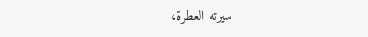سيرته العطرة،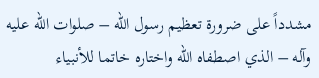مشدداً على ضرورة تعظيم رسول الله – صلوات الله عليه وآله – الذي اصطفاه الله واختاره خاتما للأنبياء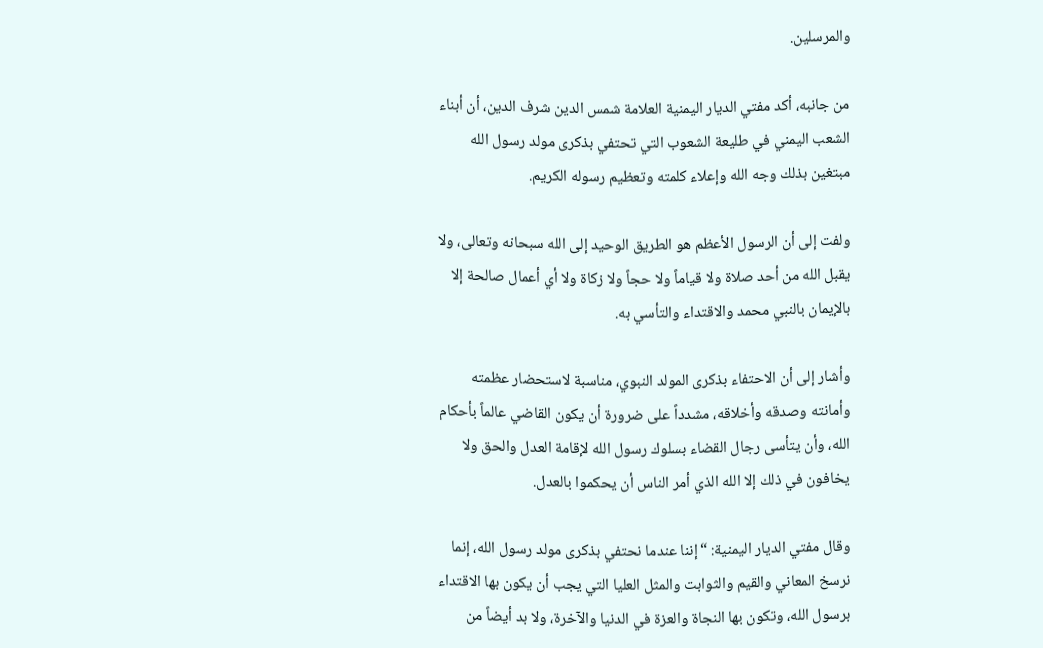والمرسلين.

من جانبه، أكد مفتي الديار اليمنية العلامة شمس الدين شرف الدين، أن أبناء الشعب اليمني في طليعة الشعوب التي تحتفي بذكرى مولد رسول الله مبتغين بذلك وجه الله وإعلاء كلمته وتعظيم رسوله الكريم.

ولفت إلى أن الرسول الأعظم هو الطريق الوحيد إلى الله سبحانه وتعالى، ولا يقبل الله من أحد صلاة ولا قياماً ولا حجاً ولا زكاة ولا أي أعمال صالحة إلا بالإيمان بالنبي محمد والاقتداء والتأسي به.

وأشار إلى أن الاحتفاء بذكرى المولد النبوي، مناسبة لاستحضار عظمته وأمانته وصدقه وأخلاقه، مشدداً على ضرورة أن يكون القاضي عالماً بأحكام الله، وأن يتأسى رجال القضاء بسلوك رسول الله لإقامة العدل والحق ولا يخافون في ذلك إلا الله الذي أمر الناس أن يحكموا بالعدل.

وقال مفتي الديار اليمنية: “إننا عندما نحتفي بذكرى مولد رسول الله، إنما نرسخ المعاني والقيم والثوابت والمثل العليا التي يجب أن يكون بها الاقتداء برسول الله، وتكون بها النجاة والعزة في الدنيا والآخرة، ولا بد أيضاً من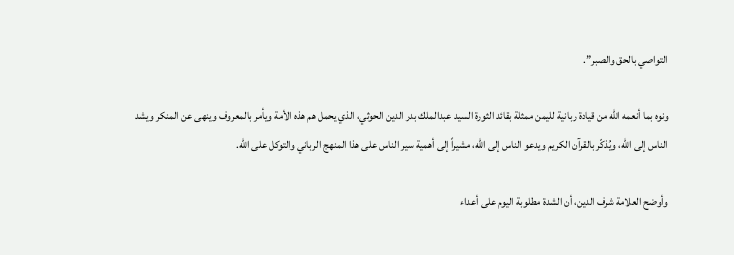التواصي بالحق والصبر”.

ونوه بما أنعمه الله من قيادة ربانية لليمن ممثلة بقائد الثورة السيد عبدالملك بدر الدين الحوثي، الذي يحمل هم هذه الأمة ويأمر بالمعروف وينهى عن المنكر ويشد الناس إلى الله، ويُذكّر بالقرآن الكريم ويدعو الناس إلى الله، مشيراً إلى أهمية سير الناس على هذا المنهج الرباني والتوكل على الله.

وأوضح العلامة شرف الدين، أن الشدة مطلوبة اليوم على أعداء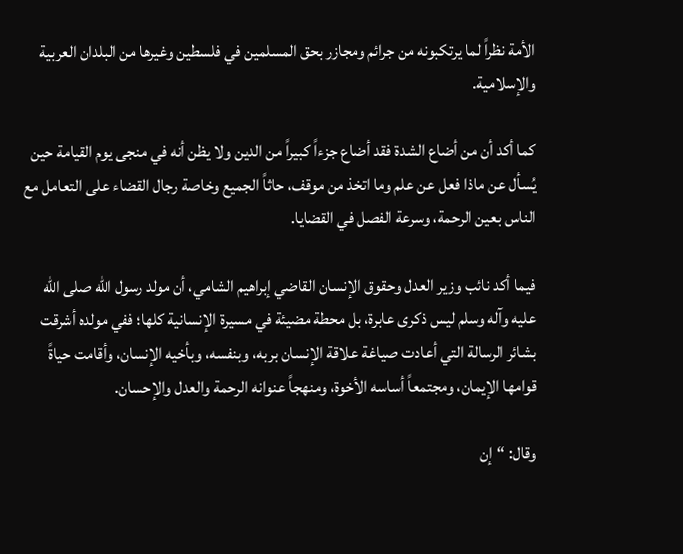الأمة نظراً لما يرتكبونه من جرائم ومجازر بحق المسلمين في فلسطين وغيرها من البلدان العربية والإسلامية.

كما أكد أن من أضاع الشدة فقد أضاع جزءاً كبيراً من الدين ولا يظن أنه في منجى يوم القيامة حين يُسأل عن ماذا فعل عن علم وما اتخذ من موقف، حاثاً الجميع وخاصة رجال القضاء على التعامل مع الناس بعين الرحمة، وسرعة الفصل في القضايا.

فيما أكد نائب وزير العدل وحقوق الإنسان القاضي إبراهيم الشامي، أن مولد رسول الله صلى الله عليه وآله وسلم ليس ذكرى عابرة، بل محطة مضيئة في مسيرة الإنسانية كلها؛ ففي مولده أشرقت بشائر الرسالة التي أعادت صياغة علاقة الإنسان بربه، وبنفسه، وبأخيه الإنسان، وأقامت حياةً قوامها الإيمان، ومجتمعاً أساسه الأخوة، ومنهجاً عنوانه الرحمة والعدل والإحسان.

وقال: “إن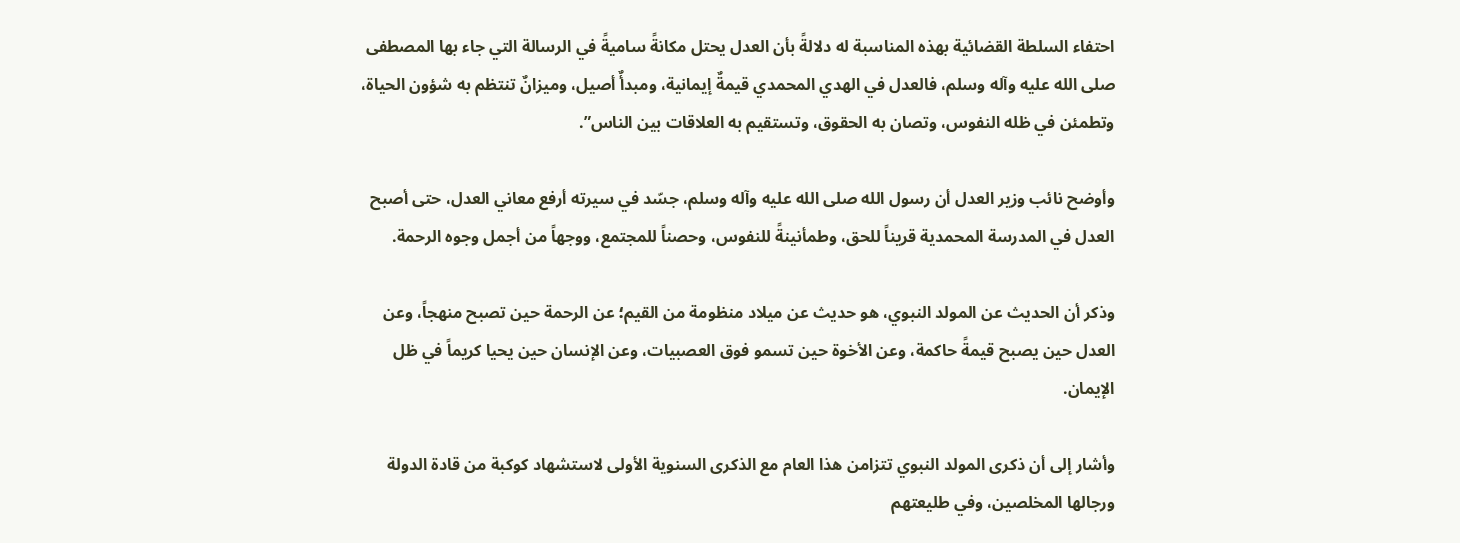احتفاء السلطة القضائية بهذه المناسبة له دلالةً بأن العدل يحتل مكانةً ساميةً في الرسالة التي جاء بها المصطفى صلى الله عليه وآله وسلم، فالعدل في الهدي المحمدي قيمةٌ إيمانية، ومبدأٌ أصيل، وميزانٌ تنتظم به شؤون الحياة، وتطمئن في ظله النفوس، وتصان به الحقوق، وتستقيم به العلاقات بين الناس”.

وأوضح نائب وزير العدل أن رسول الله صلى الله عليه وآله وسلم، جسّد في سيرته أرفع معاني العدل، حتى أصبح العدل في المدرسة المحمدية قريناً للحق، وطمأنينةً للنفوس، وحصناً للمجتمع، ووجهاً من أجمل وجوه الرحمة.

وذكر أن الحديث عن المولد النبوي، هو حديث عن ميلاد منظومة من القيم؛ عن الرحمة حين تصبح منهجاً، وعن العدل حين يصبح قيمةً حاكمة، وعن الأخوة حين تسمو فوق العصبيات، وعن الإنسان حين يحيا كريماً في ظل الإيمان.

وأشار إلى أن ذكرى المولد النبوي تتزامن هذا العام مع الذكرى السنوية الأولى لاستشهاد كوكبة من قادة الدولة ورجالها المخلصين، وفي طليعتهم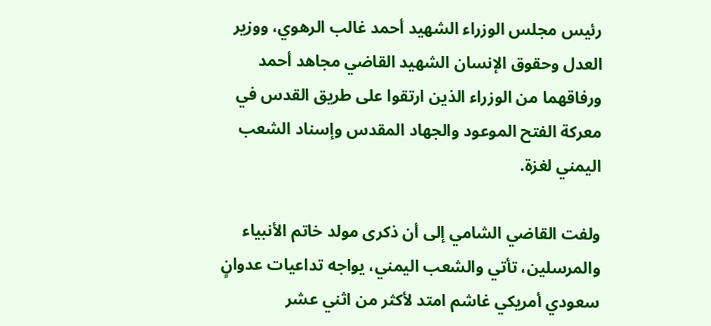رئيس مجلس الوزراء الشهيد أحمد غالب الرهوي، ووزير العدل وحقوق الإنسان الشهيد القاضي مجاهد أحمد ورفاقهما من الوزراء الذين ارتقوا على طريق القدس في معركة الفتح الموعود والجهاد المقدس وإسناد الشعب اليمني لغزة.

ولفت القاضي الشامي إلى أن ذكرى مولد خاتم الأنبياء والمرسلين، تأتي والشعب اليمني، يواجه تداعيات عدوانٍ سعودي أمريكي غاشم امتد لأكثر من اثني عشر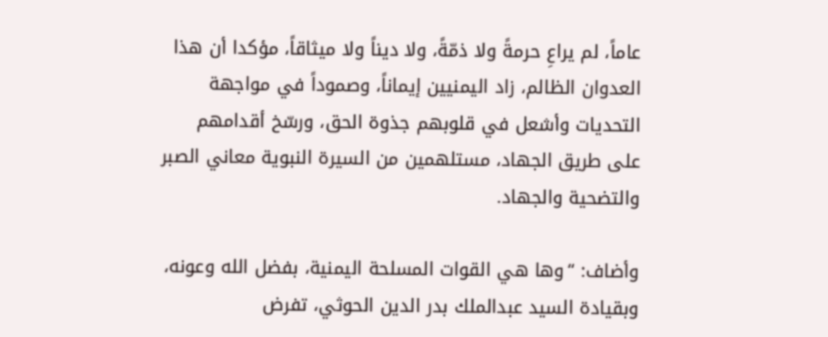عاماً، لم يراعِ حرمةً ولا ذمّةً، ولا ديناً ولا ميثاقاً، مؤكدا أن هذا العدوان الظالم، زاد اليمنيين إيماناً، وصموداً في مواجهة التحديات وأشعل في قلوبهم جذوة الحق، ورسّخ أقدامهم على طريق الجهاد، مستلهمين من السيرة النبوية معاني الصبر والتضحية والجهاد.

وأضاف: “وها هي القوات المسلحة اليمنية، بفضل الله وعونه، وبقيادة السيد عبدالملك بدر الدين الحوثي، تفرض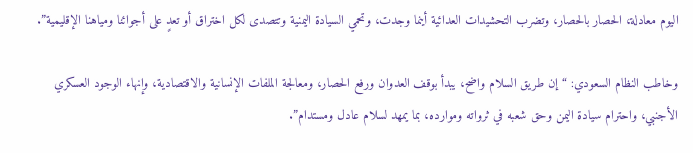اليوم معادلة، الحصار بالحصار، وتضرب التحشيدات العدائية أينما وجدت، وتحمي السيادة اليمنية وتتصدى لكل اختراق أو تعدٍ على أجوائنا ومياهنا الإقليمية”.

وخاطب النظام السعودي: “إن طريق السلام واضح، يبدأ بوقف العدوان ورفع الحصار، ومعالجة الملفات الإنسانية والاقتصادية، وإنهاء الوجود العسكري الأجنبي، واحترام سيادة اليمن وحق شعبه في ثرواته وموارده، بما يمهد لسلام عادل ومستدام”.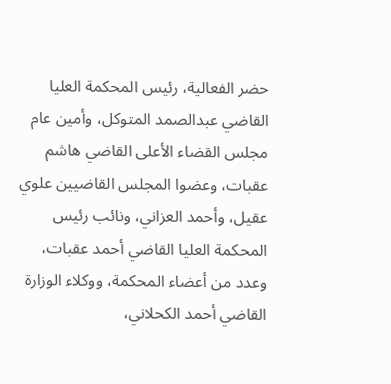حضر الفعالية، رئيس المحكمة العليا القاضي عبدالصمد المتوكل، وأمين عام مجلس القضاء الأعلى القاضي هاشم عقبات، وعضوا المجلس القاضيين علوي عقيل، وأحمد العزاني، ونائب رئيس المحكمة العليا القاضي أحمد عقبات، وعدد من أعضاء المحكمة، ووكلاء الوزارة القاضي أحمد الكحلاني،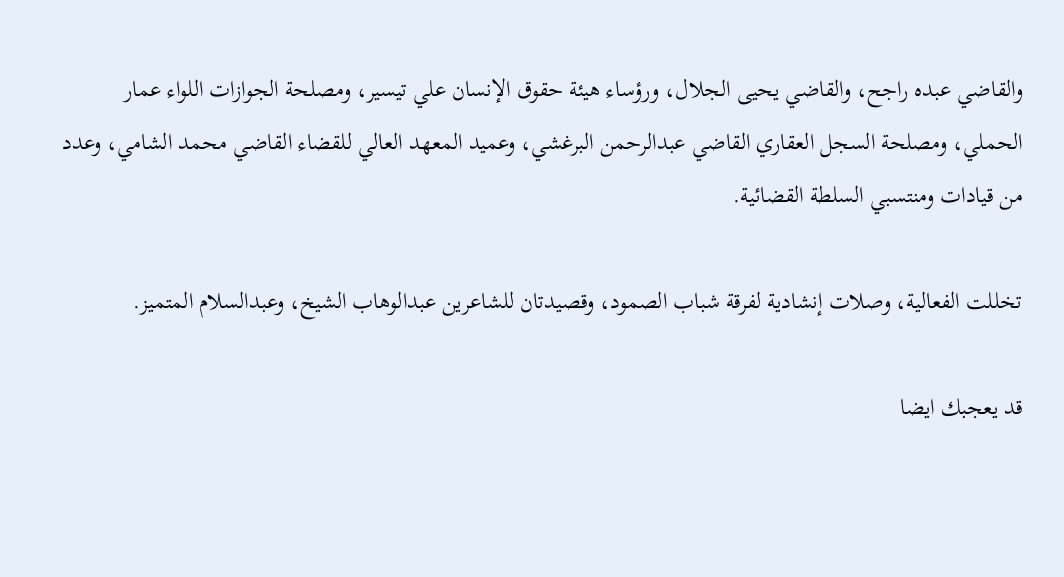والقاضي عبده راجح، والقاضي يحيى الجلال، ورؤساء هيئة حقوق الإنسان علي تيسير، ومصلحة الجوازات اللواء عمار الحملي، ومصلحة السجل العقاري القاضي عبدالرحمن البرغشي، وعميد المعهد العالي للقضاء القاضي محمد الشامي، وعدد من قيادات ومنتسبي السلطة القضائية.

تخللت الفعالية، وصلات إنشادية لفرقة شباب الصمود، وقصيدتان للشاعرين عبدالوهاب الشيخ، وعبدالسلام المتميز.

قد يعجبك ايضا